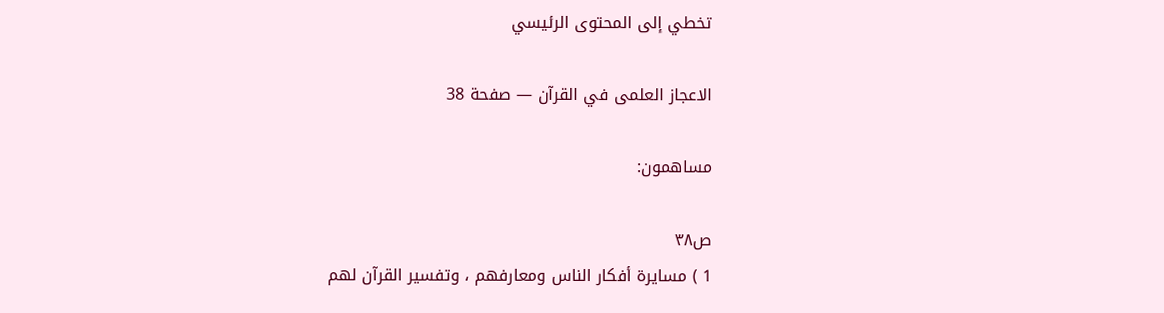تخطي إلى المحتوى الرئيسي

الاعجاز العلمى في القرآن — صفحة 38

مساهمون:

ص٣٨
1 ) مسايرة أفكار الناس ومعارفهم ، وتفسير القرآن لهم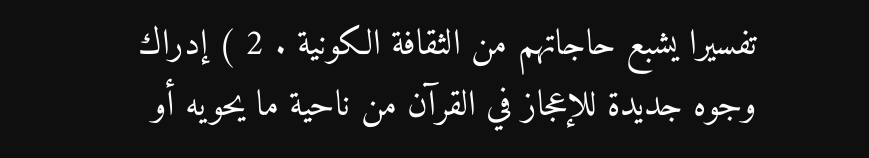تفسيرا يشبع حاجاتهم من الثقافة الكونية . 2 ) إدراك وجوه جديدة للإعجاز في القرآن من ناحية ما يحويه أو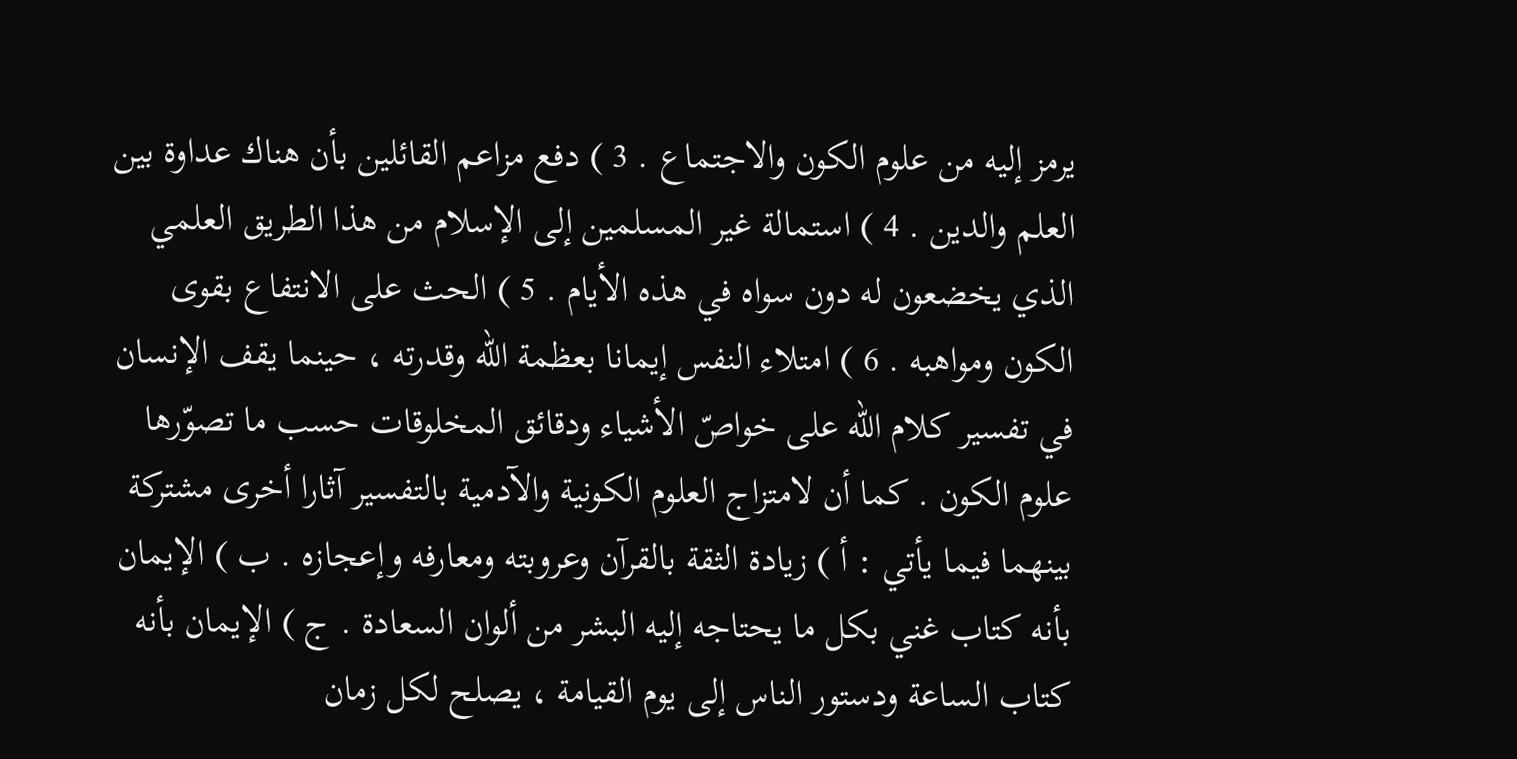يرمز إليه من علوم الكون والاجتماع . 3 ) دفع مزاعم القائلين بأن هناك عداوة بين العلم والدين . 4 ) استمالة غير المسلمين إلى الإسلام من هذا الطريق العلمي الذي يخضعون له دون سواه في هذه الأيام . 5 ) الحث على الانتفاع بقوى الكون ومواهبه . 6 ) امتلاء النفس إيمانا بعظمة اللّه وقدرته ، حينما يقف الإنسان في تفسير كلام اللّه على خواصّ الأشياء ودقائق المخلوقات حسب ما تصوّرها علوم الكون . كما أن لامتزاج العلوم الكونية والآدمية بالتفسير آثارا أخرى مشتركة بينهما فيما يأتي : أ ) زيادة الثقة بالقرآن وعروبته ومعارفه وإعجازه . ب ) الإيمان بأنه كتاب غني بكل ما يحتاجه إليه البشر من ألوان السعادة . ج ) الإيمان بأنه كتاب الساعة ودستور الناس إلى يوم القيامة ، يصلح لكل زمان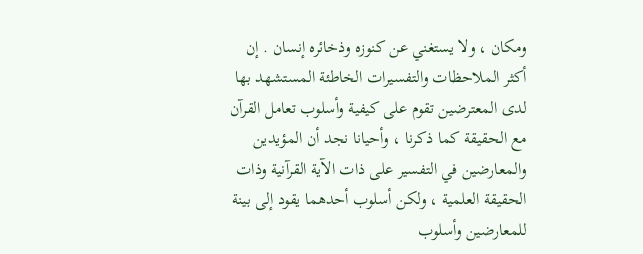ومكان ، ولا يستغني عن كنوزه وذخائره إنسان . إن أكثر الملاحظات والتفسيرات الخاطئة المستشهد بها لدى المعترضين تقوم على كيفية وأسلوب تعامل القرآن مع الحقيقة كما ذكرنا ، وأحيانا نجد أن المؤيدين والمعارضين في التفسير على ذات الآية القرآنية وذات الحقيقة العلمية ، ولكن أسلوب أحدهما يقود إلى بينة للمعارضين وأسلوب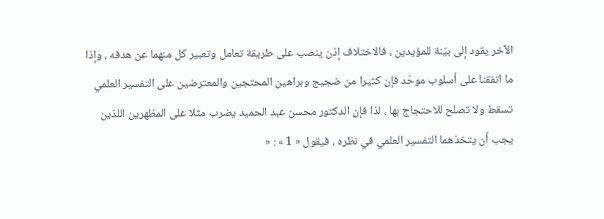الآخر يقود إلى بيّنة للمؤيدين ، فالاختلاف إذن ينصب على طريقة تعامل وتعبير كل منهما عن هدفه ، وإذا ما اتفقنا على أسلوب موحّد فإن كثيرا من ضجيج وبراهين المحتجين والمعترضين على التفسير العلمي تسقط ولا تصلح للاحتجاج بها ، لذا فإن الدكتور محسن عبد الحميد يضرب مثلا على المظهرين اللذين يجب أن يتخذهما التفسير العلمي في نظره ، فيقول « 1 » : «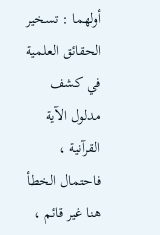أولهما : تسخير الحقائق العلمية في كشف مدلول الآية القرآنية ، فاحتمال الخطأ هنا غير قائم ،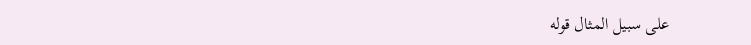على سبيل المثال قوله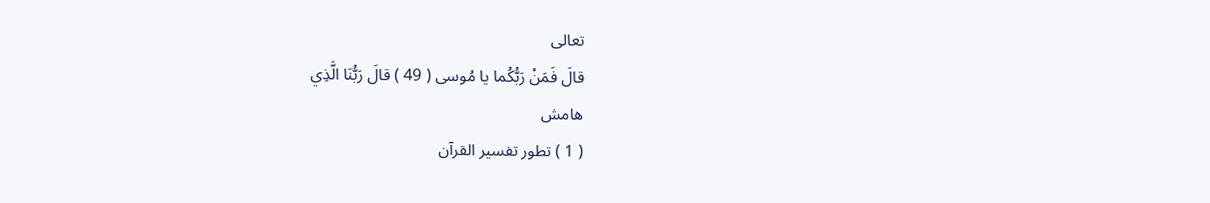تعالى
قالَ فَمَنْ رَبُّكُما يا مُوسى ( 49 ) قالَ رَبُّنَا الَّذِي
هامش
( 1 ) تطور تفسير القرآن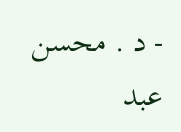- د . محسن عبد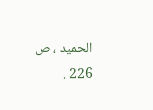الحميد ، ص 226 .